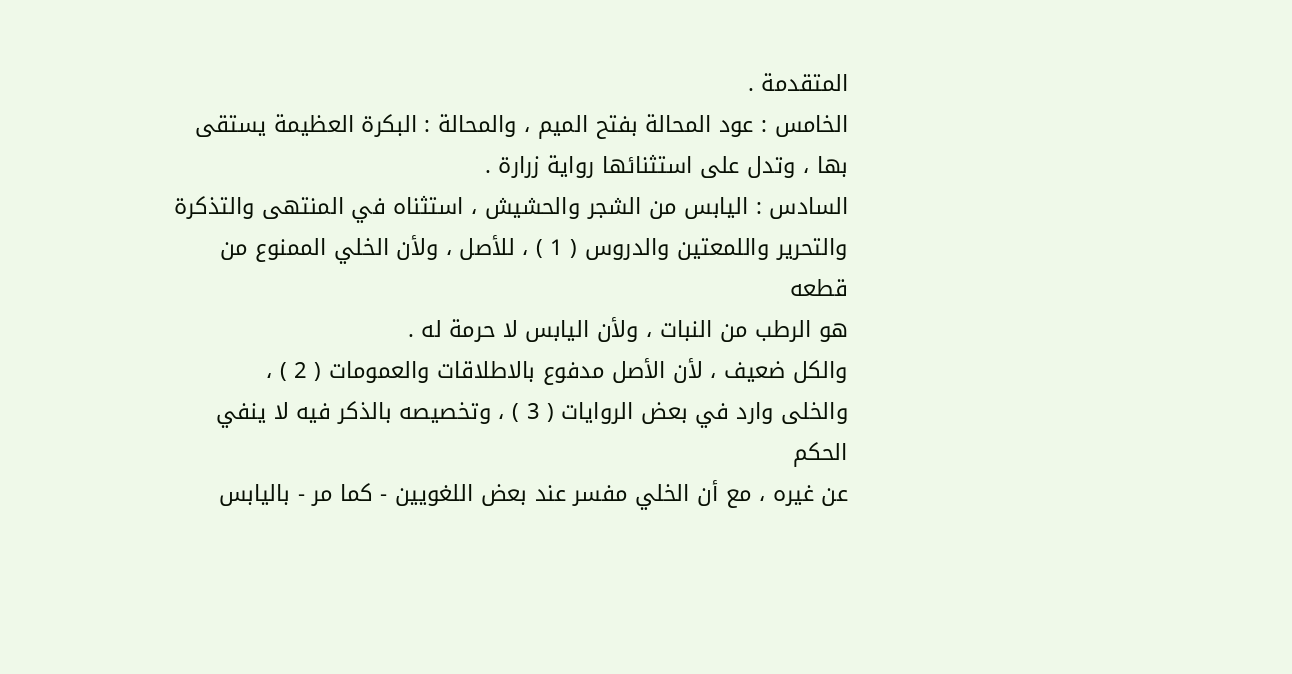المتقدمة .
الخامس : عود المحالة بفتح الميم ، والمحالة : البكرة العظيمة يستقى
بها ، وتدل على استثنائها رواية زرارة .
السادس : اليابس من الشجر والحشيش ، استثناه في المنتهى والتذكرة
والتحرير واللمعتين والدروس ( 1 ) ، للأصل ، ولأن الخلي الممنوع من قطعه
هو الرطب من النبات ، ولأن اليابس لا حرمة له .
والكل ضعيف ، لأن الأصل مدفوع بالاطلاقات والعمومات ( 2 ) ،
والخلى وارد في بعض الروايات ( 3 ) ، وتخصيصه بالذكر فيه لا ينفي الحكم
عن غيره ، مع أن الخلي مفسر عند بعض اللغويين - كما مر - باليابس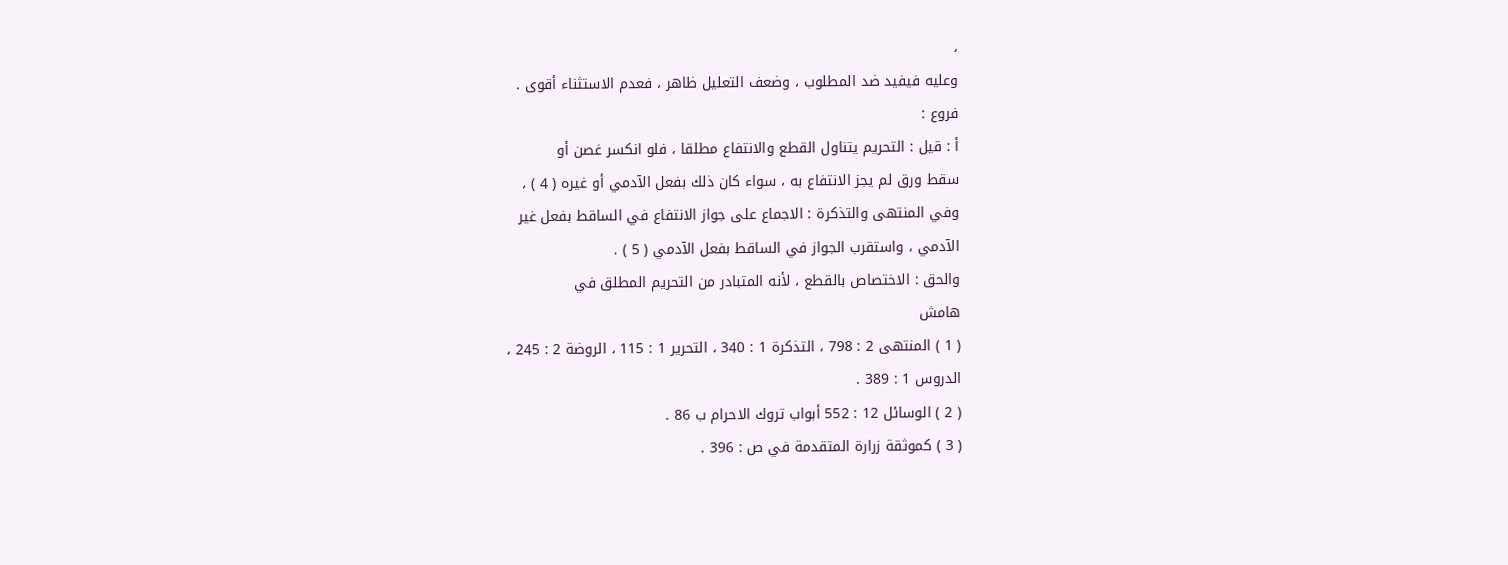،
وعليه فيفيد ضد المطلوب ، وضعف التعليل ظاهر ، فعدم الاستثناء أقوى .
فروع :
أ : قيل : التحريم يتناول القطع والانتفاع مطلقا ، فلو انكسر غصن أو
سقط ورق لم يجز الانتفاع به ، سواء كان ذلك بفعل الآدمي أو غيره ( 4 ) ،
وفي المنتهى والتذكرة : الاجماع على جواز الانتفاع في الساقط بفعل غير
الآدمي ، واستقرب الجواز في الساقط بفعل الآدمي ( 5 ) .
والحق : الاختصاص بالقطع ، لأنه المتبادر من التحريم المطلق في
هامش
( 1 ) المنتهى 2 : 798 ، التذكرة 1 : 340 ، التحرير 1 : 115 ، الروضة 2 : 245 ،
الدروس 1 : 389 .
( 2 ) الوسائل 12 : 552 أبواب تروك الاحرام ب 86 .
( 3 ) كموثقة زرارة المتقدمة في ص : 396 .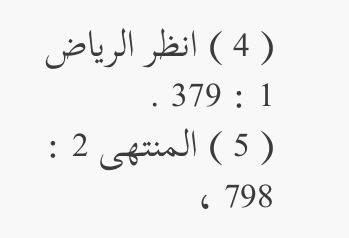( 4 ) انظر الرياض 1 : 379 .
( 5 ) المنتهى 2 : 798 ،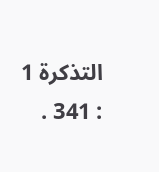التذكرة 1 : 341 .